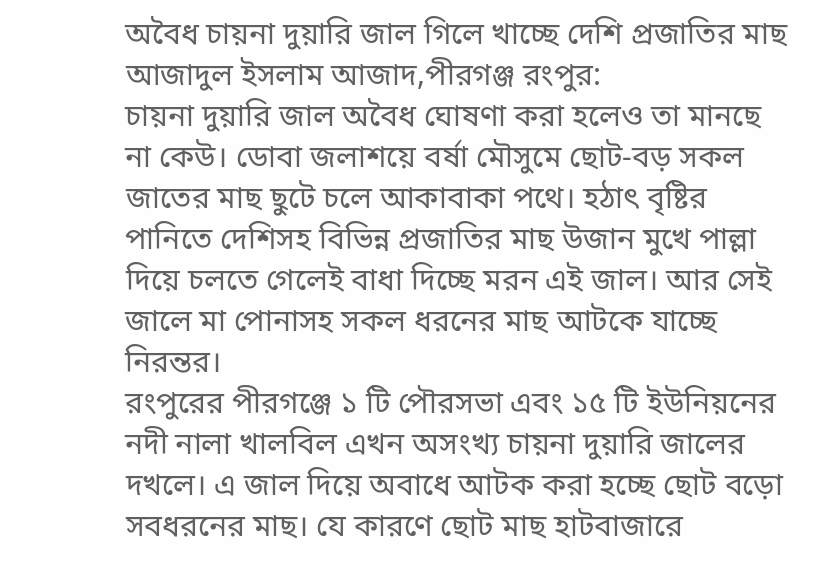অবৈধ চায়না দুয়ারি জাল গিলে খাচ্ছে দেশি প্রজাতির মাছ
আজাদুল ইসলাম আজাদ,পীরগঞ্জ রংপুর:
চায়না দুয়ারি জাল অবৈধ ঘোষণা করা হলেও তা মানছে না কেউ। ডোবা জলাশয়ে বর্ষা মৌসুমে ছোট-বড় সকল জাতের মাছ ছুটে চলে আকাবাকা পথে। হঠাৎ বৃষ্টির পানিতে দেশিসহ বিভিন্ন প্রজাতির মাছ উজান মুখে পাল্লা দিয়ে চলতে গেলেই বাধা দিচ্ছে মরন এই জাল। আর সেই জালে মা পোনাসহ সকল ধরনের মাছ আটকে যাচ্ছে নিরন্তর।
রংপুরের পীরগঞ্জে ১ টি পৌরসভা এবং ১৫ টি ইউনিয়নের নদী নালা খালবিল এখন অসংখ্য চায়না দুয়ারি জালের দখলে। এ জাল দিয়ে অবাধে আটক করা হচ্ছে ছোট বড়ো সবধরনের মাছ। যে কারণে ছোট মাছ হাটবাজারে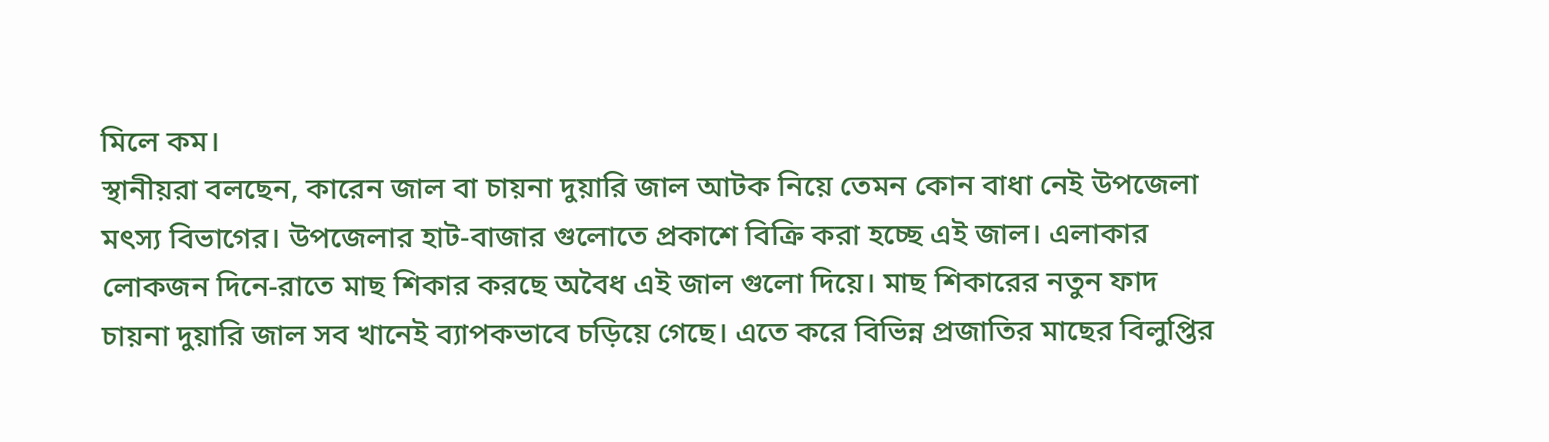মিলে কম।
স্থানীয়রা বলছেন, কারেন জাল বা চায়না দুয়ারি জাল আটক নিয়ে তেমন কোন বাধা নেই উপজেলা মৎস্য বিভাগের। উপজেলার হাট-বাজার গুলোতে প্রকাশে বিক্রি করা হচ্ছে এই জাল। এলাকার লোকজন দিনে-রাতে মাছ শিকার করছে অবৈধ এই জাল গুলো দিয়ে। মাছ শিকারের নতুন ফাদ চায়না দুয়ারি জাল সব খানেই ব্যাপকভাবে চড়িয়ে গেছে। এতে করে বিভিন্ন প্রজাতির মাছের বিলুপ্তির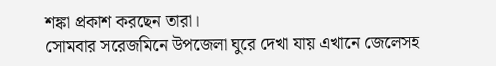শঙ্কা প্রকাশ করছেন তারা।
সোমবার সরেজমিনে উপজেলা ঘুরে দেখা যায় এখানে জেলেসহ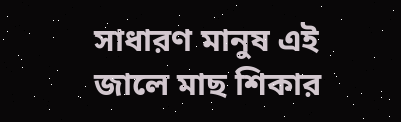সাধারণ মানুষ এই জালে মাছ শিকার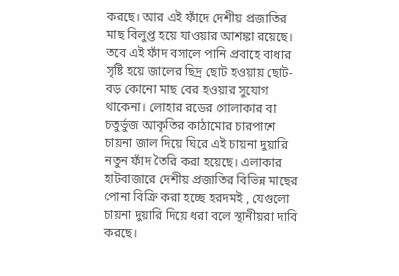করছে। আর এই ফাঁদে দেশীয় প্রজাতির মাছ বিলুপ্ত হয়ে যাওয়ার আশঙ্কা রয়েছে। তবে এই ফাঁদ বসালে পানি প্রবাহে বাধার সৃষ্টি হয়ে জালের ছিদ্র ছোট হওয়ায় ছোট-বড় কোনো মাছ বের হওয়ার সুযোগ থাকেনা। লোহার রডের গোলাকার বা চতুর্ভুজ আকৃতির কাঠামোর চারপাশে চায়না জাল দিয়ে ঘিরে এই চায়না দুয়ারি নতুন ফাঁদ তৈরি করা হয়েছে। এলাকার হাটবাজারে দেশীয় প্রজাতির বিভিন্ন মাছের পোনা বিক্রি করা হচ্ছে হরদমই , যেগুলো চায়না দুয়ারি দিয়ে ধরা বলে স্থানীয়রা দাবি করছে।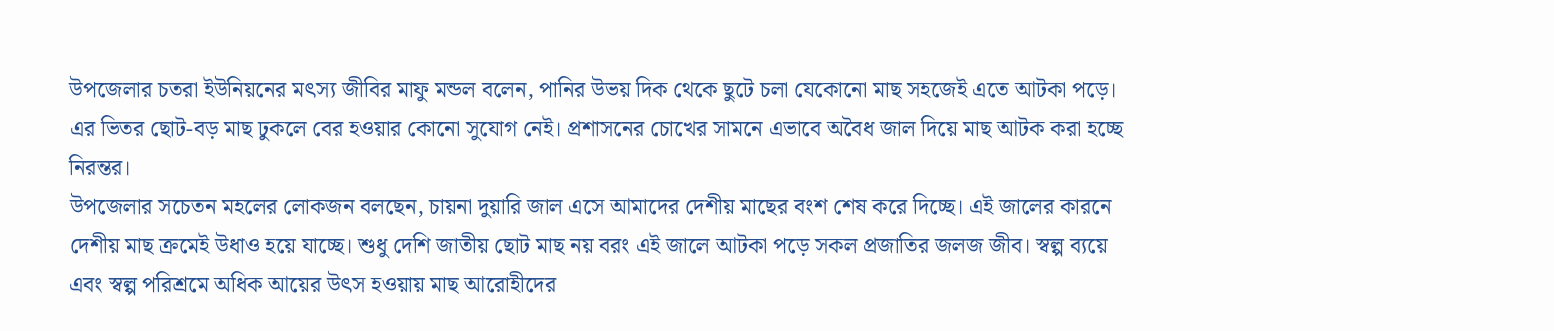উপজেলার চতরা ইউনিয়নের মৎস্য জীবির মাফু মন্ডল বলেন, পানির উভয় দিক থেকে ছুটে চলা যেকোনো মাছ সহজেই এতে আটকা পড়ে। এর ভিতর ছোট-বড় মাছ ঢুকলে বের হওয়ার কোনো সুযোগ নেই। প্রশাসনের চোখের সামনে এভাবে অবৈধ জাল দিয়ে মাছ আটক করা হচ্ছে নিরন্তর।
উপজেলার সচেতন মহলের লোকজন বলছেন, চায়না দুয়ারি জাল এসে আমাদের দেশীয় মাছের বংশ শেষ করে দিচ্ছে। এই জালের কারনে দেশীয় মাছ ক্রমেই উধাও হয়ে যাচ্ছে। শুধু দেশি জাতীয় ছোট মাছ নয় বরং এই জালে আটকা পড়ে সকল প্রজাতির জলজ জীব। স্বল্প ব্যয়ে এবং স্বল্প পরিশ্রমে অধিক আয়ের উৎস হওয়ায় মাছ আরোহীদের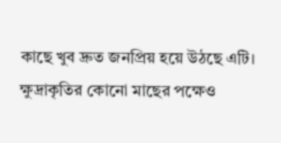কাছে খুব দ্রুত জনপ্রিয় হয়ে উঠছে এটি। ক্ষুদ্রাকৃতির কোনো মাছের পক্ষেও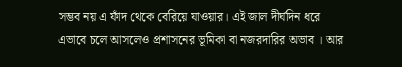সম্ভব নয় এ ফাঁদ থেকে বেরিয়ে যাওয়ার। এই জাল দীর্ঘদিন ধরে এভাবে চলে আসলেও প্রশাসনের ভূমিকা বা নজরদারির অভাব । আর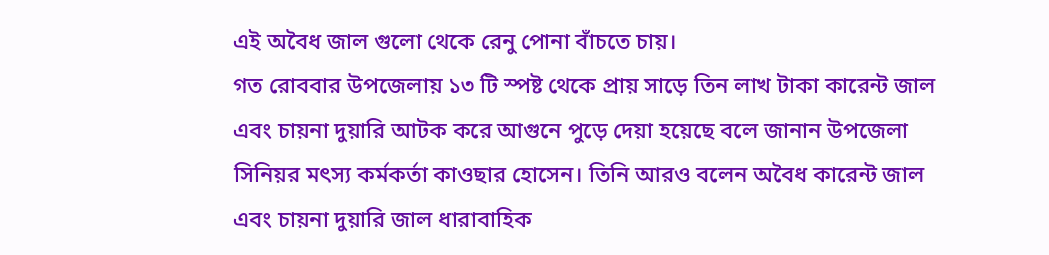এই অবৈধ জাল গুলো থেকে রেনু পোনা বাঁচতে চায়।
গত রোববার উপজেলায় ১৩ টি স্পষ্ট থেকে প্রায় সাড়ে তিন লাখ টাকা কারেন্ট জাল এবং চায়না দুয়ারি আটক করে আগুনে পুড়ে দেয়া হয়েছে বলে জানান উপজেলা সিনিয়র মৎস্য কর্মকর্তা কাওছার হোসেন। তিনি আরও বলেন অবৈধ কারেন্ট জাল এবং চায়না দুয়ারি জাল ধারাবাহিক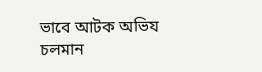ভাবে আটক অভিয চলমান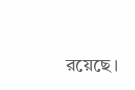রয়েছে।